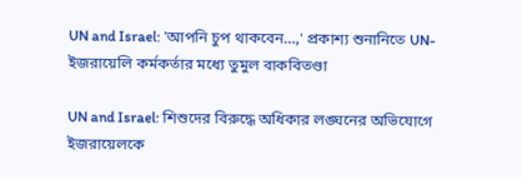UN and Israel: 'আপনি চুপ থাকবেন...,' প্রকাশ্য শুনানিতে UN-ইজরায়েলি কর্মকর্তার মধ্যে তুমুল বাকবিতণ্ডা

UN and Israel: শিশুদের বিরুদ্ধে অধিকার লঙ্ঘনের অভিযোগে ইজরায়েলকে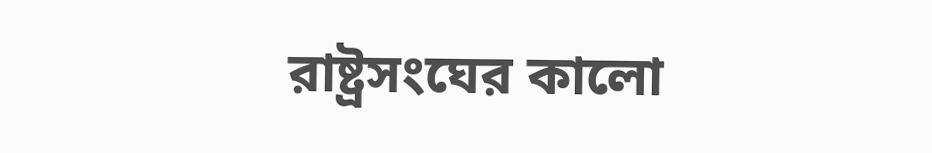রাষ্ট্রসংঘের কালো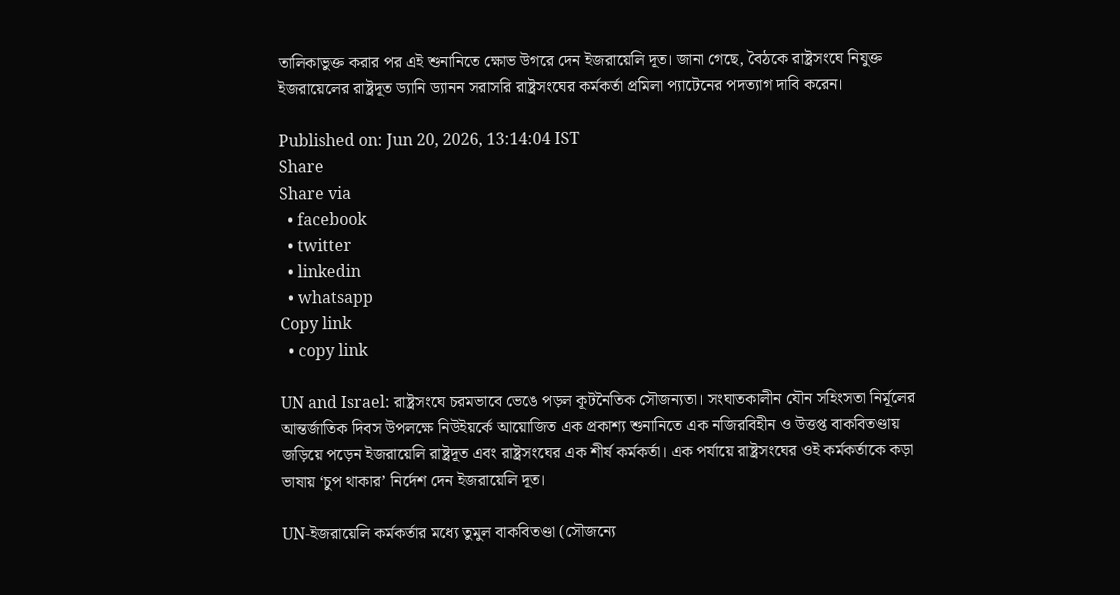তালিকাভুক্ত করার পর এই শুনানিতে ক্ষোভ উগরে দেন ইজরায়েলি দূত। জানা গেছে, বৈঠকে রাষ্ট্রসংঘে নিযুক্ত ইজরায়েলের রাষ্ট্রদূত ড্যানি ড্যানন সরাসরি রাষ্ট্রসংঘের কর্মকর্তা প্রমিলা প্যাটেনের পদত্যাগ দাবি করেন।

Published on: Jun 20, 2026, 13:14:04 IST
Share
Share via
  • facebook
  • twitter
  • linkedin
  • whatsapp
Copy link
  • copy link

UN and Israel: রাষ্ট্রসংঘে চরমভাবে ভেঙে পড়ল কূটনৈতিক সৌজন্যতা। সংঘাতকালীন যৌন সহিংসতা নির্মূলের আন্তর্জাতিক দিবস উপলক্ষে নিউইয়র্কে আয়োজিত এক প্রকাশ্য শুনানিতে এক নজিরবিহীন ও উত্তপ্ত বাকবিতণ্ডায় জড়িয়ে পড়েন ইজরায়েলি রাষ্ট্রদূত এবং রাষ্ট্রসংঘের এক শীর্ষ কর্মকর্তা। এক পর্যায়ে রাষ্ট্রসংঘের ওই কর্মকর্তাকে কড়া ভাষায় ‘চুপ থাকার’ নির্দেশ দেন ইজরায়েলি দূত।

UN-ইজরায়েলি কর্মকর্তার মধ্যে তুমুল বাকবিতণ্ডা (সৌজন্যে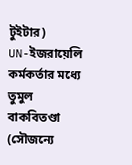টুইটার)
UN-ইজরায়েলি কর্মকর্তার মধ্যে তুমুল বাকবিতণ্ডা (সৌজন্যে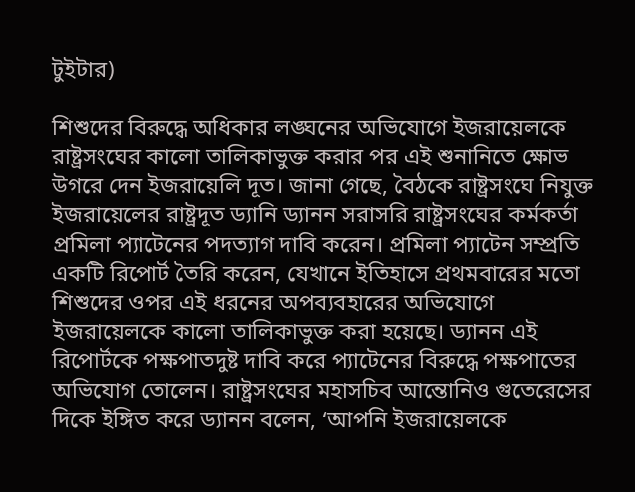টুইটার)

শিশুদের বিরুদ্ধে অধিকার লঙ্ঘনের অভিযোগে ইজরায়েলকে রাষ্ট্রসংঘের কালো তালিকাভুক্ত করার পর এই শুনানিতে ক্ষোভ উগরে দেন ইজরায়েলি দূত। জানা গেছে, বৈঠকে রাষ্ট্রসংঘে নিযুক্ত ইজরায়েলের রাষ্ট্রদূত ড্যানি ড্যানন সরাসরি রাষ্ট্রসংঘের কর্মকর্তা প্রমিলা প্যাটেনের পদত্যাগ দাবি করেন। প্রমিলা প্যাটেন সম্প্রতি একটি রিপোর্ট তৈরি করেন, যেখানে ইতিহাসে প্রথমবারের মতো শিশুদের ওপর এই ধরনের অপব্যবহারের অভিযোগে ইজরায়েলকে কালো তালিকাভুক্ত করা হয়েছে। ড্যানন এই রিপোর্টকে পক্ষপাতদুষ্ট দাবি করে প্যাটেনের বিরুদ্ধে পক্ষপাতের অভিযোগ তোলেন। রাষ্ট্রসংঘের মহাসচিব আন্তোনিও গুতেরেসের দিকে ইঙ্গিত করে ড্যানন বলেন, ‘আপনি ইজরায়েলকে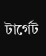টার্গেট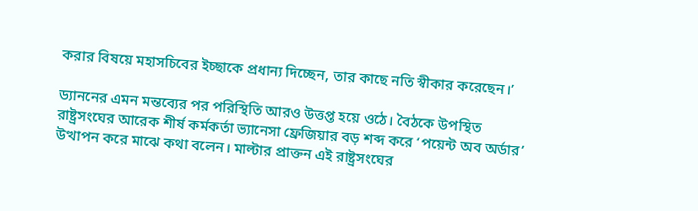করার বিষয়ে মহাসচিবের ইচ্ছাকে প্রধান্য দিচ্ছেন, তার কাছে নতি স্বীকার করেছেন।’

ড্যাননের এমন মন্তব্যের পর পরিস্থিতি আরও উত্তপ্ত হয়ে ওঠে। বৈঠকে উপস্থিত রাষ্ট্রসংঘের আরেক শীর্ষ কর্মকর্তা ভ্যানেসা ফ্রেজিয়ার বড় শব্দ করে ‘পয়েন্ট অব অর্ডার’ উত্থাপন করে মাঝে কথা বলেন। মাল্টার প্রাক্তন এই রাষ্ট্রসংঘের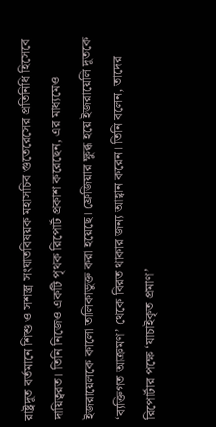রাষ্ট্রদূত বর্তমানে শিশু ও সশস্ত্র সংঘাতবিষয়ক মহাসচিব গুতেরেসের প্রতিনিধি হিসেবে দায়িত্বরত। তিনি নিজেও একটি পৃথক রিপোর্ট প্রকাশ করেছেন, এর মাধ্যমেও ইজরায়েলকে কালো তালিকাভুক্ত করা হয়েছে। ফ্রেজিয়ার ক্ষুব্ধ হয়ে ইজরায়েলি দূতকে ‘ব্যক্তিগত আক্রমণ’ থেকে বিরত থাকার জন্য আহ্বান করেন। তিনি বলেন, তাদের রিপোর্টার পক্ষে ‘যাচাইকৃত প্রমাণ’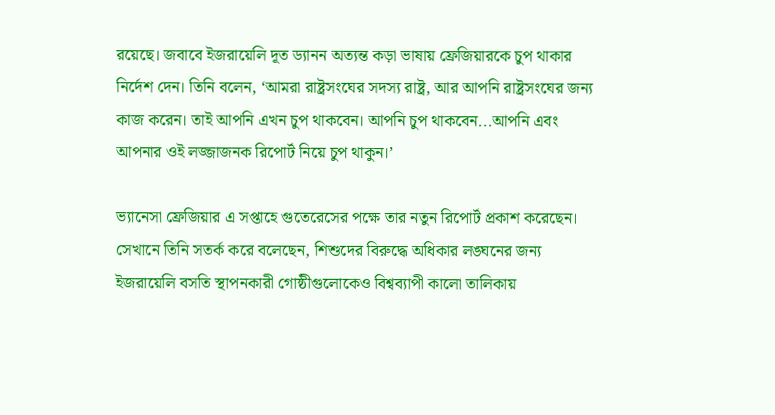রয়েছে। জবাবে ইজরায়েলি দূত ড্যানন অত্যন্ত কড়া ভাষায় ফ্রেজিয়ারকে চুপ থাকার নির্দেশ দেন। তিনি বলেন, ‘আমরা রাষ্ট্রসংঘের সদস্য রাষ্ট্র, আর আপনি রাষ্ট্রসংঘের জন্য কাজ করেন। তাই আপনি এখন চুপ থাকবেন। আপনি চুপ থাকবেন...আপনি এবং আপনার ওই লজ্জাজনক রিপোর্ট নিয়ে চুপ থাকুন।’

ভ্যানেসা ফ্রেজিয়ার এ সপ্তাহে গুতেরেসের পক্ষে তার নতুন রিপোর্ট প্রকাশ করেছেন। সেখানে তিনি সতর্ক করে বলেছেন, শিশুদের বিরুদ্ধে অধিকার লঙ্ঘনের জন্য ইজরায়েলি বসতি স্থাপনকারী গোষ্ঠীগুলোকেও বিশ্বব্যাপী কালো তালিকায়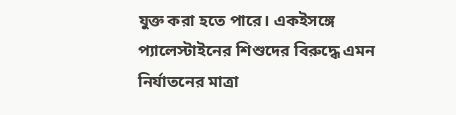যুক্ত করা হতে পারে। একইসঙ্গে প্যালেস্টাইনের শিশুদের বিরুদ্ধে এমন নির্যাতনের মাত্রা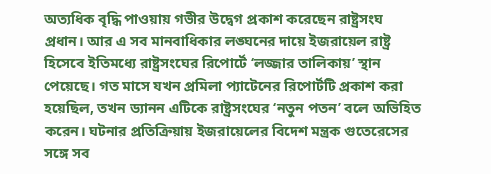অত্যধিক বৃদ্ধি পাওয়ায় গভীর উদ্বেগ প্রকাশ করেছেন রাষ্ট্রসংঘ প্রধান। আর এ সব মানবাধিকার লঙ্ঘনের দায়ে ইজরায়েল রাষ্ট্র হিসেবে ইতিমধ্যে রাষ্ট্রসংঘের রিপোর্টে ‘লজ্জার তালিকায়’ স্থান পেয়েছে। গত মাসে যখন প্রমিলা প্যাটেনের রিপোর্টটি প্রকাশ করা হয়েছিল, তখন ড্যানন এটিকে রাষ্ট্রসংঘের ‘নতুন পতন’ বলে অভিহিত করেন। ঘটনার প্রতিক্রিয়ায় ইজরায়েলের বিদেশ মন্ত্রক গুতেরেসের সঙ্গে সব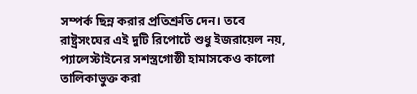সম্পর্ক ছিন্ন করার প্রতিশ্রুতি দেন। তবে রাষ্ট্রসংঘের এই দুটি রিপোর্টে শুধু ইজরায়েল নয়, প্যালেস্টাইনের সশস্ত্রগোষ্ঠী হামাসকেও কালো তালিকাভুক্ত করা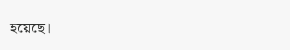হয়েছে।